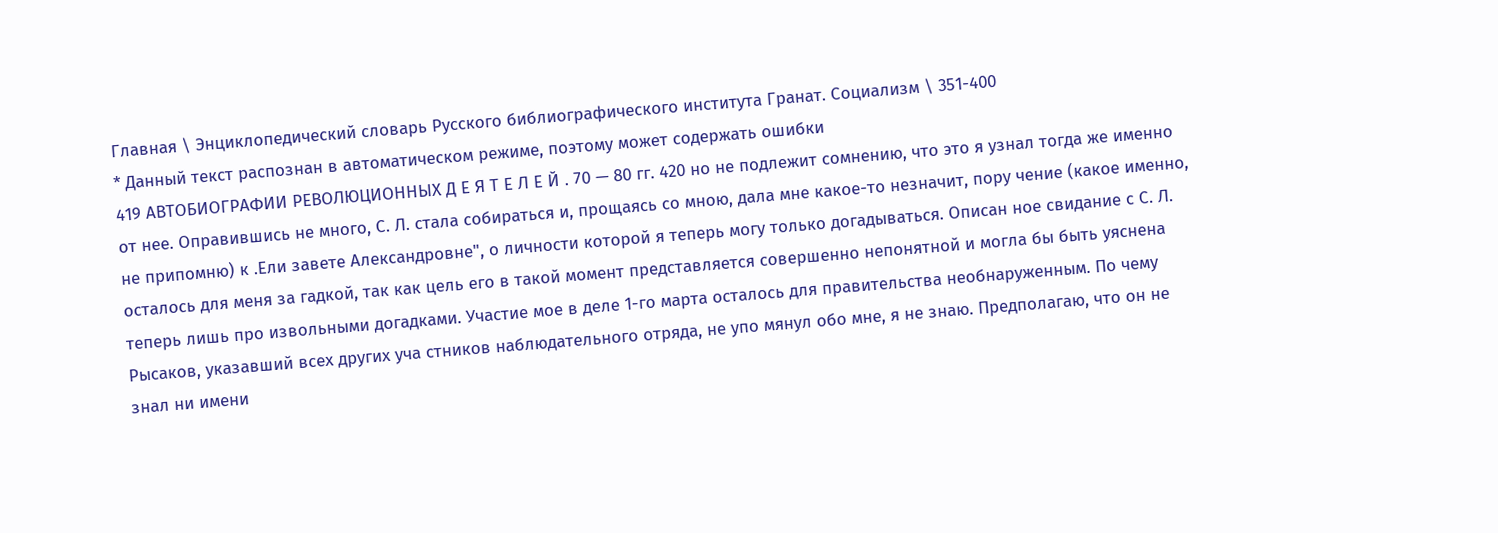Главная \ Энциклопедический словарь Русского библиографического института Гранат. Социализм \ 351-400
* Данный текст распознан в автоматическом режиме, поэтому может содержать ошибки
419 АВТОБИОГРАФИИ РЕВОЛЮЦИОННЫХ Д Е Я Т Е Л Е Й . 70 — 80 гг. 420 но не подлежит сомнению, что это я узнал тогда же именно от нее. Оправившись не много, С. Л. стала собираться и, прощаясь со мною, дала мне какое-то незначит, пору чение (какое именно, не припомню) к .Ели завете Александровне", о личности которой я теперь могу только догадываться. Описан ное свидание с С. Л. осталось для меня за гадкой, так как цель его в такой момент представляется совершенно непонятной и могла бы быть уяснена теперь лишь про извольными догадками. Участие мое в деле 1-го марта осталось для правительства необнаруженным. По чему Рысаков, указавший всех других уча стников наблюдательного отряда, не упо мянул обо мне, я не знаю. Предполагаю, что он не знал ни имени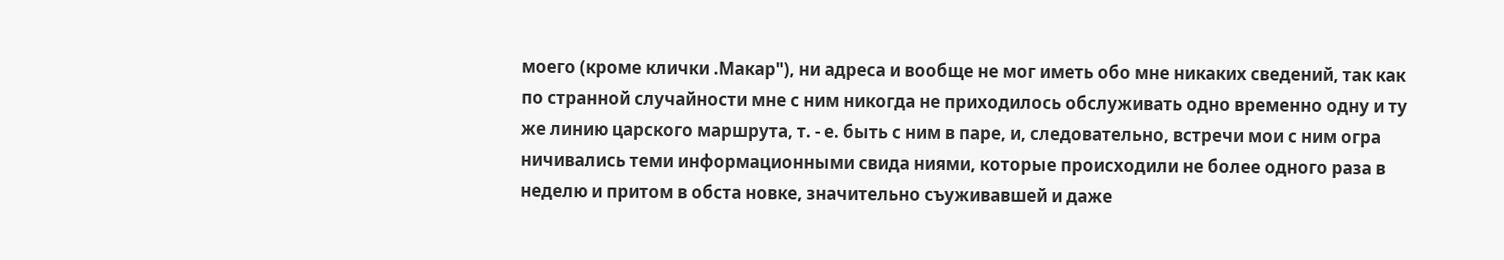моего (кроме клички .Макар"), ни адреса и вообще не мог иметь обо мне никаких сведений, так как по странной случайности мне с ним никогда не приходилось обслуживать одно временно одну и ту же линию царского маршрута, т. - е. быть с ним в паре, и, следовательно, встречи мои с ним огра ничивались теми информационными свида ниями, которые происходили не более одного раза в неделю и притом в обста новке, значительно съуживавшей и даже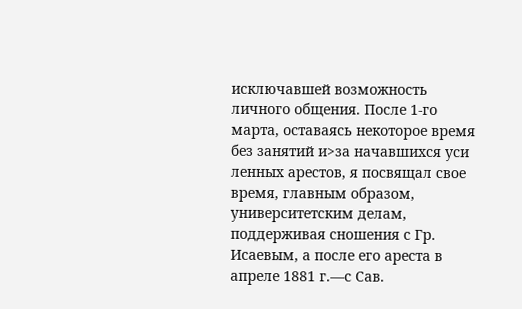исключавшей возможность личного общения. После 1-го марта, оставаясь некоторое время без занятий и>за начавшихся уси ленных арестов, я посвящал свое время, главным образом, университетским делам, поддерживая сношения с Гр. Исаевым, а после его ареста в апреле 1881 г.—с Сав.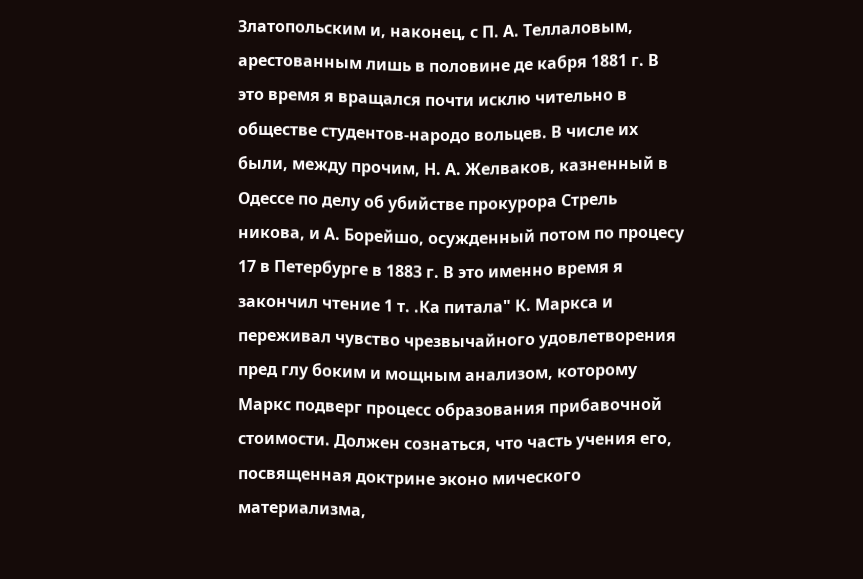Златопольским и, наконец, с П. А. Теллаловым, арестованным лишь в половине де кабря 1881 г. В это время я вращался почти исклю чительно в обществе студентов-народо вольцев. В числе их были, между прочим, Н. А. Желваков, казненный в Одессе по делу об убийстве прокурора Стрель никова, и А. Борейшо, осужденный потом по процесу 17 в Петербурге в 1883 г. В это именно время я закончил чтение 1 т. .Ка питала" К. Маркса и переживал чувство чрезвычайного удовлетворения пред глу боким и мощным анализом, которому Маркс подверг процесс образования прибавочной стоимости. Должен сознаться, что часть учения его, посвященная доктрине эконо мического материализма,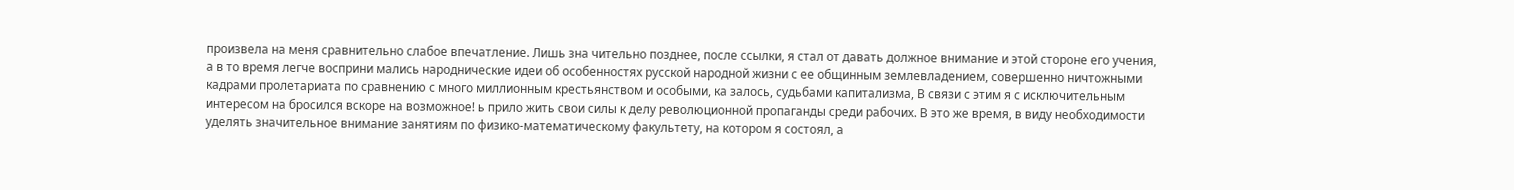произвела на меня сравнительно слабое впечатление. Лишь зна чительно позднее, после ссылки, я стал от давать должное внимание и этой стороне его учения, а в то время легче восприни мались народнические идеи об особенностях русской народной жизни с ее общинным землевладением, совершенно ничтожными кадрами пролетариата по сравнению с много миллионным крестьянством и особыми, ка залось, судьбами капитализма, В связи с этим я с исключительным интересом на бросился вскоре на возможное! ь прило жить свои силы к делу революционной пропаганды среди рабочих. В это же время, в виду необходимости уделять значительное внимание занятиям по физико-математическому факультету, на котором я состоял, а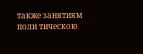также занятиям поли тическою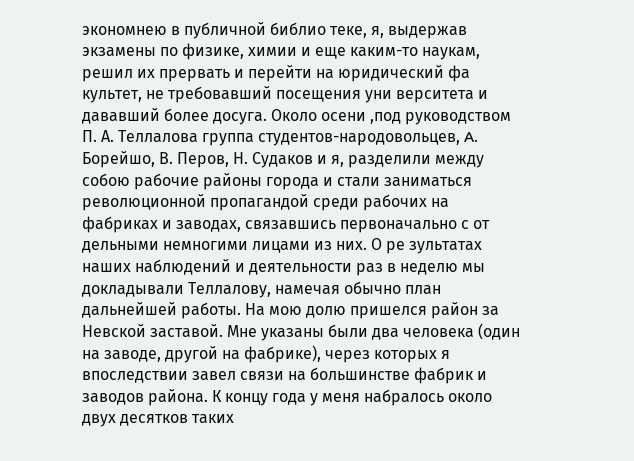экономнею в публичной библио теке, я, выдержав экзамены по физике, химии и еще каким-то наукам, решил их прервать и перейти на юридический фа культет, не требовавший посещения уни верситета и дававший более досуга. Около осени ,под руководством П. А. Теллалова группа студентов-народовольцев, A. Борейшо, В. Перов, Н. Судаков и я, разделили между собою рабочие районы города и стали заниматься революционной пропагандой среди рабочих на фабриках и заводах, связавшись первоначально с от дельными немногими лицами из них. О ре зультатах наших наблюдений и деятельности раз в неделю мы докладывали Теллалову, намечая обычно план дальнейшей работы. На мою долю пришелся район за Невской заставой. Мне указаны были два человека (один на заводе, другой на фабрике), через которых я впоследствии завел связи на большинстве фабрик и заводов района. К концу года у меня набралось около двух десятков таких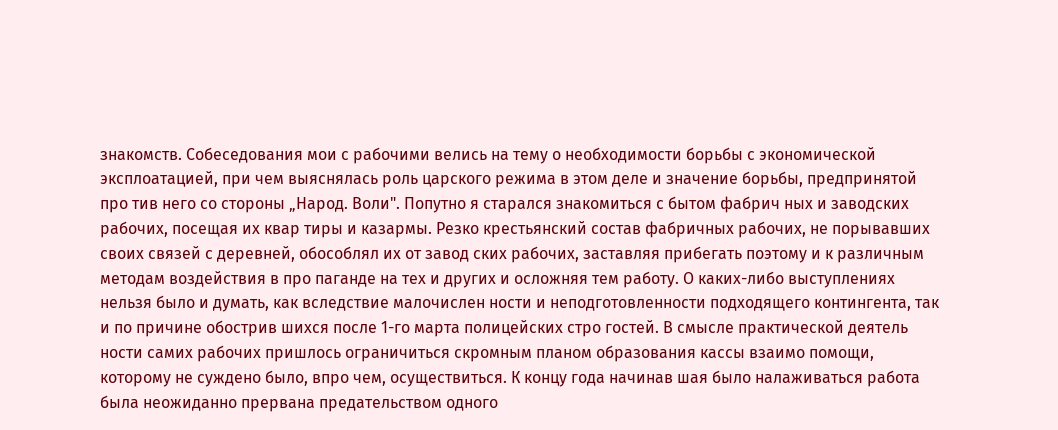знакомств. Собеседования мои с рабочими велись на тему о необходимости борьбы с экономической эксплоатацией, при чем выяснялась роль царского режима в этом деле и значение борьбы, предпринятой про тив него со стороны „Народ. Воли". Попутно я старался знакомиться с бытом фабрич ных и заводских рабочих, посещая их квар тиры и казармы. Резко крестьянский состав фабричных рабочих, не порывавших своих связей с деревней, обособлял их от завод ских рабочих, заставляя прибегать поэтому и к различным методам воздействия в про паганде на тех и других и осложняя тем работу. О каких-либо выступлениях нельзя было и думать, как вследствие малочислен ности и неподготовленности подходящего контингента, так и по причине обострив шихся после 1-го марта полицейских стро гостей. В смысле практической деятель ности самих рабочих пришлось ограничиться скромным планом образования кассы взаимо помощи, которому не суждено было, впро чем, осуществиться. К концу года начинав шая было налаживаться работа была неожиданно прервана предательством одного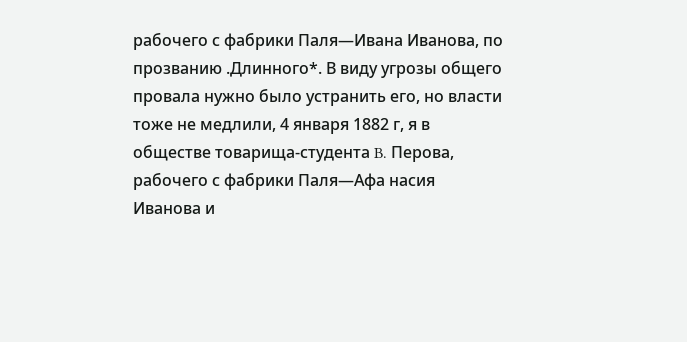рабочего с фабрики Паля—Ивана Иванова, по прозванию .Длинного*. В виду угрозы общего провала нужно было устранить его, но власти тоже не медлили, 4 января 1882 г, я в обществе товарища-студента B. Перова, рабочего с фабрики Паля—Афа насия Иванова и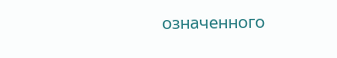означенного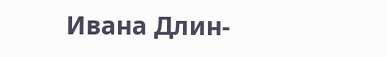Ивана Длин-